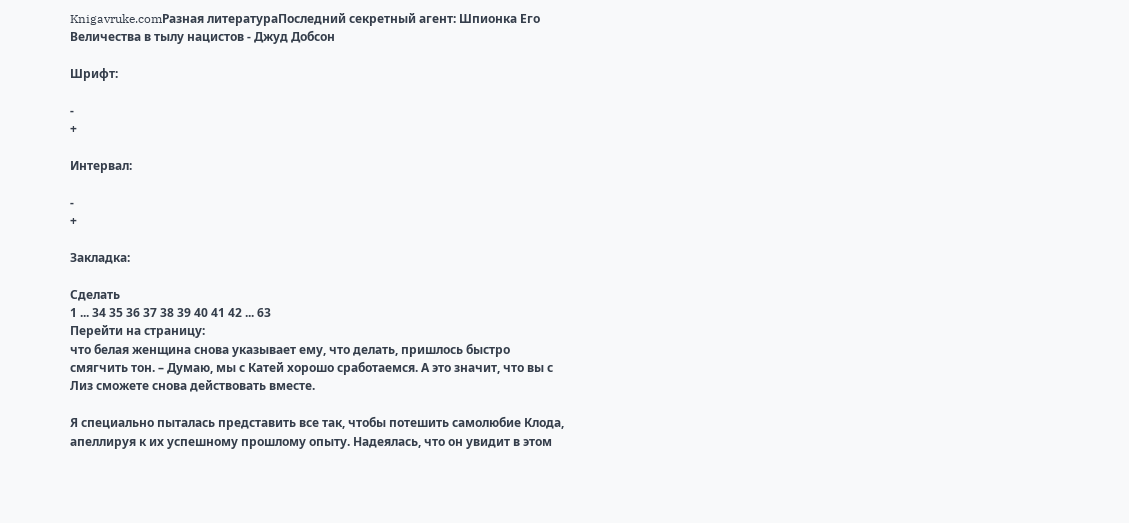Knigavruke.comРазная литератураПоследний секретный агент: Шпионка Его Величества в тылу нацистов - Джуд Добсон

Шрифт:

-
+

Интервал:

-
+

Закладка:

Сделать
1 ... 34 35 36 37 38 39 40 41 42 ... 63
Перейти на страницу:
что белая женщина снова указывает ему, что делать, пришлось быстро смягчить тон. – Думаю, мы с Катей хорошо сработаемся. А это значит, что вы с Лиз сможете снова действовать вместе.

Я специально пыталась представить все так, чтобы потешить самолюбие Клода, апеллируя к их успешному прошлому опыту. Надеялась, что он увидит в этом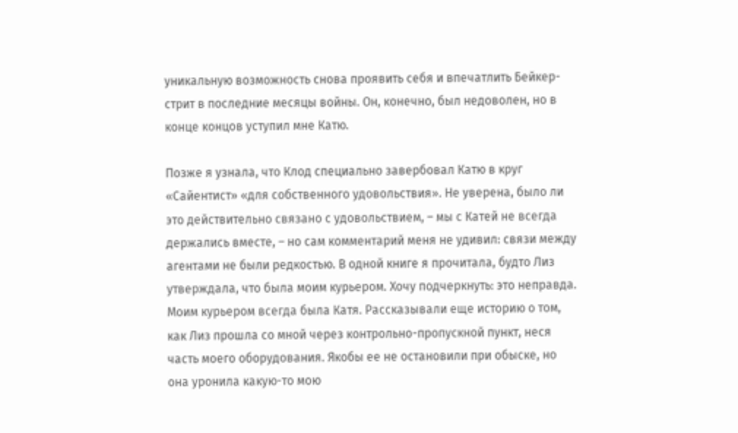уникальную возможность снова проявить себя и впечатлить Бейкер-стрит в последние месяцы войны. Он, конечно, был недоволен, но в конце концов уступил мне Катю.

Позже я узнала, что Клод специально завербовал Катю в круг «Сайентист» «для собственного удовольствия». Не уверена, было ли это действительно связано с удовольствием, – мы с Катей не всегда держались вместе, – но сам комментарий меня не удивил: связи между агентами не были редкостью. В одной книге я прочитала, будто Лиз утверждала, что была моим курьером. Хочу подчеркнуть: это неправда. Моим курьером всегда была Катя. Рассказывали еще историю о том, как Лиз прошла со мной через контрольно-пропускной пункт, неся часть моего оборудования. Якобы ее не остановили при обыске, но она уронила какую-то мою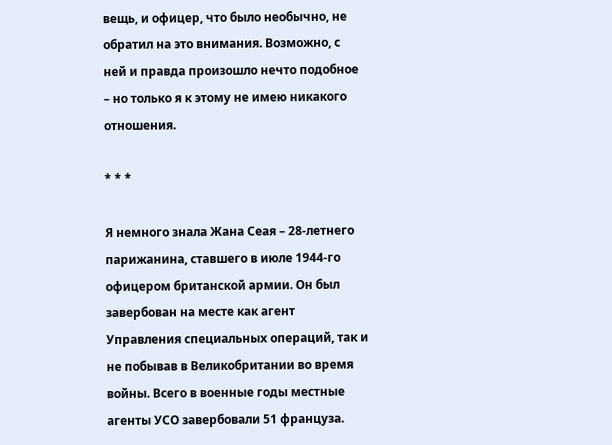вещь, и офицер, что было необычно, не обратил на это внимания. Возможно, с ней и правда произошло нечто подобное – но только я к этому не имею никакого отношения.

* * *

Я немного знала Жана Сеая – 28-летнего парижанина, ставшего в июле 1944-го офицером британской армии. Он был завербован на месте как агент Управления специальных операций, так и не побывав в Великобритании во время войны. Всего в военные годы местные агенты УСО завербовали 51 француза.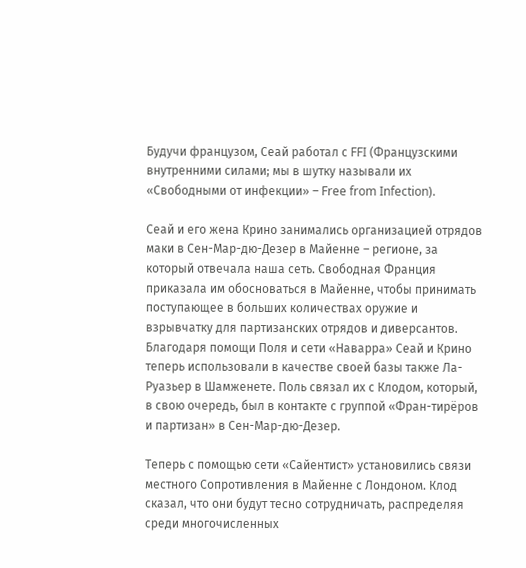Будучи французом, Сеай работал с FFI (Французскими внутренними силами; мы в шутку называли их «Свободными от инфекции» – Free from Infection).

Сеай и его жена Крино занимались организацией отрядов маки в Сен-Мар-дю-Дезер в Майенне – регионе, за который отвечала наша сеть. Свободная Франция приказала им обосноваться в Майенне, чтобы принимать поступающее в больших количествах оружие и взрывчатку для партизанских отрядов и диверсантов. Благодаря помощи Поля и сети «Наварра» Сеай и Крино теперь использовали в качестве своей базы также Ла-Руазьер в Шамженете. Поль связал их с Клодом, который, в свою очередь, был в контакте с группой «Фран-тирёров и партизан» в Сен-Мар-дю-Дезер.

Теперь с помощью сети «Сайентист» установились связи местного Сопротивления в Майенне с Лондоном. Клод сказал, что они будут тесно сотрудничать, распределяя среди многочисленных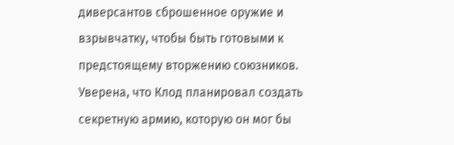диверсантов сброшенное оружие и взрывчатку, чтобы быть готовыми к предстоящему вторжению союзников. Уверена, что Клод планировал создать секретную армию, которую он мог бы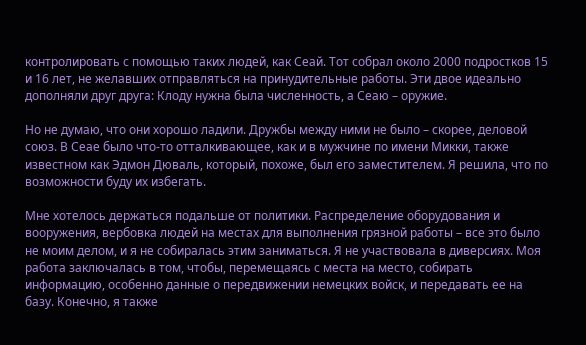контролировать с помощью таких людей, как Сеай. Тот собрал около 2000 подростков 15 и 16 лет, не желавших отправляться на принудительные работы. Эти двое идеально дополняли друг друга: Клоду нужна была численность, а Сеаю – оружие.

Но не думаю, что они хорошо ладили. Дружбы между ними не было – скорее, деловой союз. В Сеае было что-то отталкивающее, как и в мужчине по имени Микки, также известном как Эдмон Дюваль, который, похоже, был его заместителем. Я решила, что по возможности буду их избегать.

Мне хотелось держаться подальше от политики. Распределение оборудования и вооружения, вербовка людей на местах для выполнения грязной работы – все это было не моим делом, и я не собиралась этим заниматься. Я не участвовала в диверсиях. Моя работа заключалась в том, чтобы, перемещаясь с места на место, собирать информацию, особенно данные о передвижении немецких войск, и передавать ее на базу. Конечно, я также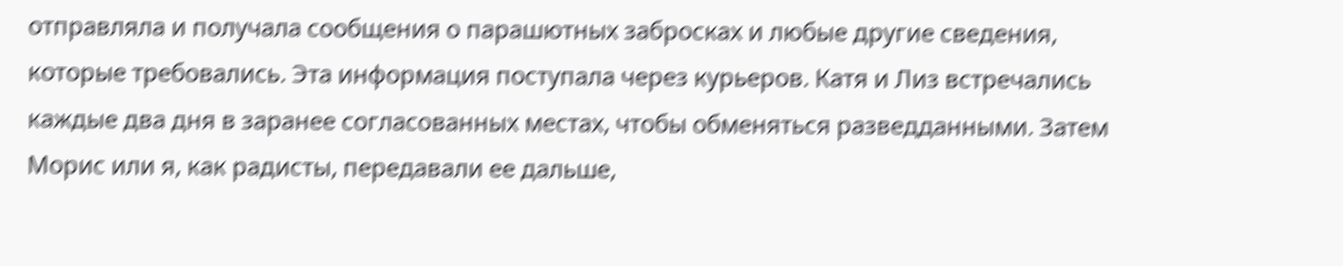отправляла и получала сообщения о парашютных забросках и любые другие сведения, которые требовались. Эта информация поступала через курьеров. Катя и Лиз встречались каждые два дня в заранее согласованных местах, чтобы обменяться разведданными. Затем Морис или я, как радисты, передавали ее дальше,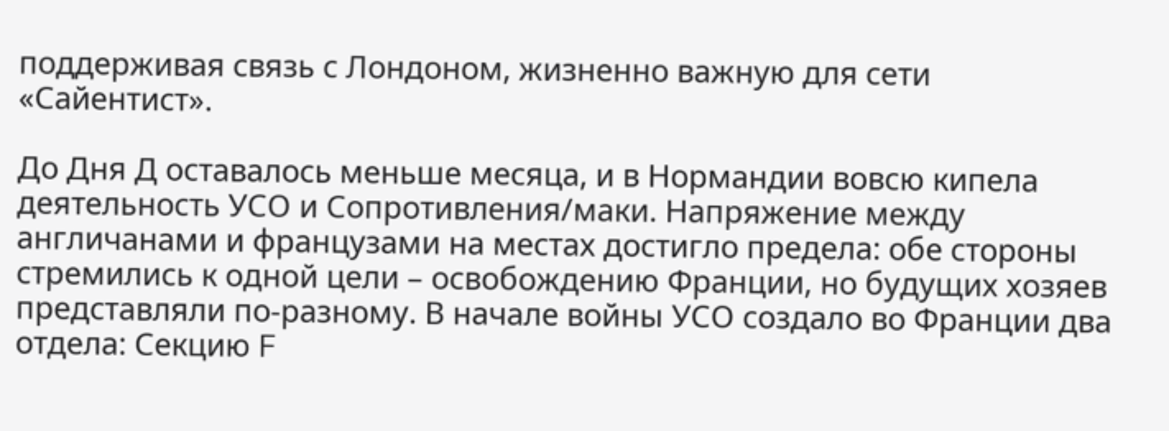поддерживая связь с Лондоном, жизненно важную для сети «Сайентист».

До Дня Д оставалось меньше месяца, и в Нормандии вовсю кипела деятельность УСО и Сопротивления/маки. Напряжение между англичанами и французами на местах достигло предела: обе стороны стремились к одной цели – освобождению Франции, но будущих хозяев представляли по-разному. В начале войны УСО создало во Франции два отдела: Секцию F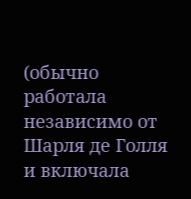(обычно работала независимо от Шарля де Голля и включала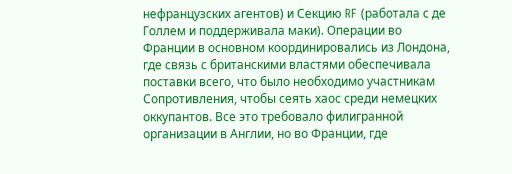нефранцузских агентов) и Секцию RF (работала с де Голлем и поддерживала маки). Операции во Франции в основном координировались из Лондона, где связь с британскими властями обеспечивала поставки всего, что было необходимо участникам Сопротивления, чтобы сеять хаос среди немецких оккупантов. Все это требовало филигранной организации в Англии, но во Франции, где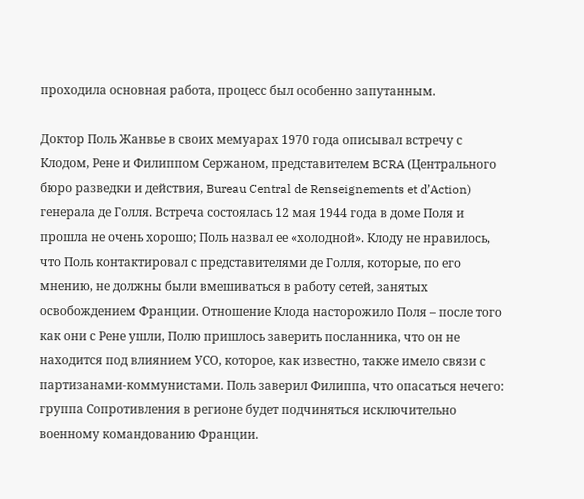проходила основная работа, процесс был особенно запутанным.

Доктор Поль Жанвье в своих мемуарах 1970 года описывал встречу с Клодом, Рене и Филиппом Сержаном, представителем BCRA (Центрального бюро разведки и действия, Bureau Central de Renseignements et d’Action) генерала де Голля. Встреча состоялась 12 мая 1944 года в доме Поля и прошла не очень хорошо; Поль назвал ее «холодной». Клоду не нравилось, что Поль контактировал с представителями де Голля, которые, по его мнению, не должны были вмешиваться в работу сетей, занятых освобождением Франции. Отношение Клода насторожило Поля – после того как они с Рене ушли, Полю пришлось заверить посланника, что он не находится под влиянием УСО, которое, как известно, также имело связи с партизанами-коммунистами. Поль заверил Филиппа, что опасаться нечего: группа Сопротивления в регионе будет подчиняться исключительно военному командованию Франции.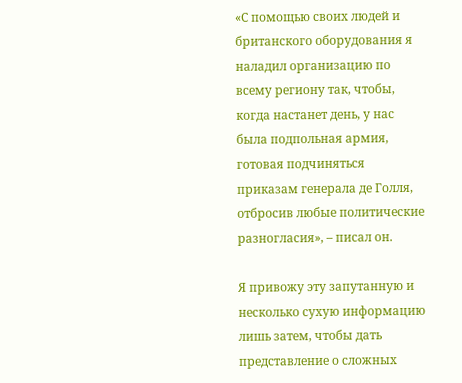«С помощью своих людей и британского оборудования я наладил организацию по всему региону так, чтобы, когда настанет день, у нас была подпольная армия, готовая подчиняться приказам генерала де Голля, отбросив любые политические разногласия», – писал он.

Я привожу эту запутанную и несколько сухую информацию лишь затем, чтобы дать представление о сложных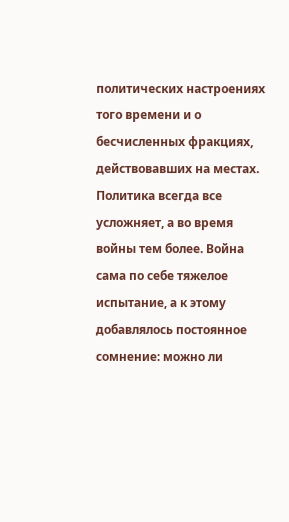политических настроениях того времени и о бесчисленных фракциях, действовавших на местах. Политика всегда все усложняет, а во время войны тем более. Война сама по себе тяжелое испытание, а к этому добавлялось постоянное сомнение: можно ли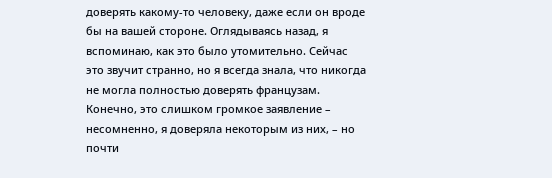доверять какому-то человеку, даже если он вроде бы на вашей стороне. Оглядываясь назад, я вспоминаю, как это было утомительно. Сейчас это звучит странно, но я всегда знала, что никогда не могла полностью доверять французам. Конечно, это слишком громкое заявление – несомненно, я доверяла некоторым из них, – но почти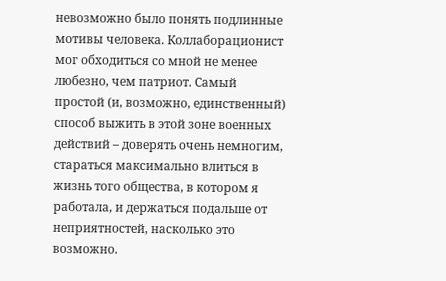невозможно было понять подлинные мотивы человека. Коллаборационист мог обходиться со мной не менее любезно, чем патриот. Самый простой (и, возможно, единственный) способ выжить в этой зоне военных действий – доверять очень немногим, стараться максимально влиться в жизнь того общества, в котором я работала, и держаться подальше от неприятностей, насколько это возможно.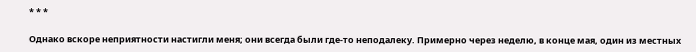* * *

Однако вскоре неприятности настигли меня; они всегда были где-то неподалеку. Примерно через неделю, в конце мая, один из местных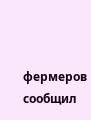фермеров сообщил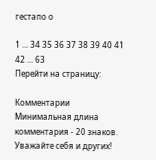гестапо о

1 ... 34 35 36 37 38 39 40 41 42 ... 63
Перейти на страницу:

Комментарии
Минимальная длина комментария - 20 знаков. Уважайте себя и других!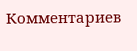Комментариев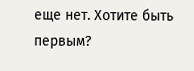еще нет. Хотите быть первым?